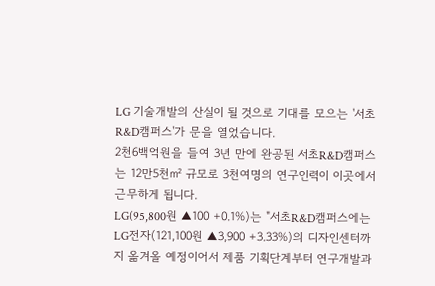LG 기술개발의 산실이 될 것으로 기대를 모으는 '서초R&D캠퍼스'가 문을 열었습니다.
2천6백억원을 들여 3년 만에 완공된 서초R&D캠퍼스는 12만5천㎡ 규모로 3천여명의 연구인력이 이곳에서 근무하게 됩니다.
LG(95,800원 ▲100 +0.1%)는 "서초R&D캠퍼스에는LG전자(121,100원 ▲3,900 +3.33%)의 디자인센터까지 옮겨올 예정이어서 제품 기획단계부터 연구개발과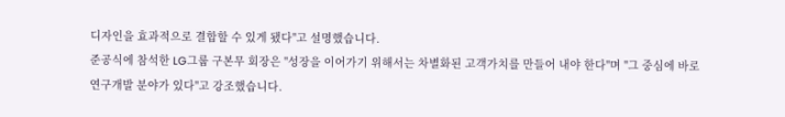디자인을 효과적으로 결합할 수 있게 됐다"고 설명했습니다.
준공식에 참석한 LG그룹 구본무 회장은 "성장을 이어가기 위해서는 차별화된 고객가치를 만들어 내야 한다"며 "그 중심에 바로 연구개발 분야가 있다"고 강조했습니다.